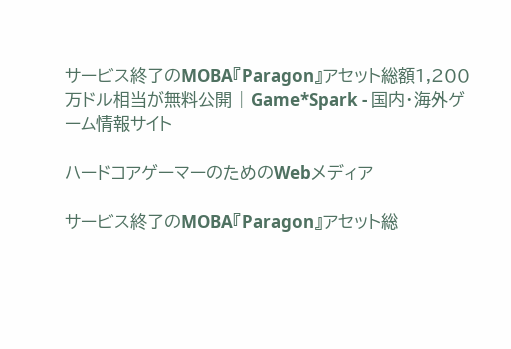サービス終了のMOBA『Paragon』アセット総額1,200万ドル相当が無料公開 | Game*Spark - 国内・海外ゲーム情報サイト

ハードコアゲーマーのためのWebメディア

サービス終了のMOBA『Paragon』アセット総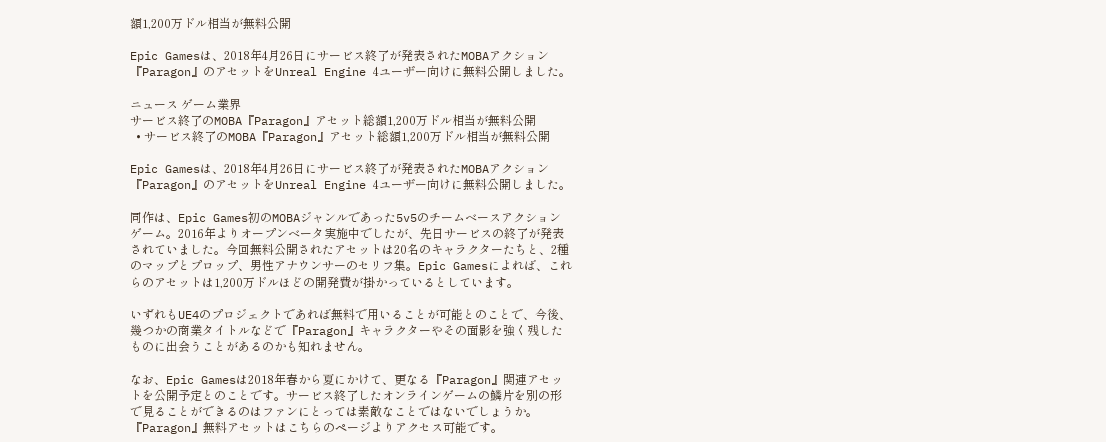額1,200万ドル相当が無料公開

Epic Gamesは、2018年4月26日にサービス終了が発表されたMOBAアクション『Paragon』のアセットをUnreal Engine 4ユーザー向けに無料公開しました。

ニュース ゲーム業界
サービス終了のMOBA『Paragon』アセット総額1,200万ドル相当が無料公開
  • サービス終了のMOBA『Paragon』アセット総額1,200万ドル相当が無料公開

Epic Gamesは、2018年4月26日にサービス終了が発表されたMOBAアクション『Paragon』のアセットをUnreal Engine 4ユーザー向けに無料公開しました。

同作は、Epic Games初のMOBAジャンルであった5v5のチームベースアクションゲーム。2016年よりオープンベータ実施中でしたが、先日サービスの終了が発表されていました。今回無料公開されたアセットは20名のキャラクターたちと、2種のマップとプロップ、男性アナウンサーのセリフ集。Epic Gamesによれば、これらのアセットは1,200万ドルほどの開発費が掛かっているとしています。

いずれもUE4のプロジェクトであれば無料で用いることが可能とのことで、今後、幾つかの商業タイトルなどで『Paragon』キャラクターやその面影を強く残したものに出会うことがあるのかも知れません。

なお、Epic Gamesは2018年春から夏にかけて、更なる『Paragon』関連アセットを公開予定とのことです。サービス終了したオンラインゲームの鱗片を別の形で見ることができるのはファンにとっては素敵なことではないでしょうか。『Paragon』無料アセットはこちらのページよりアクセス可能です。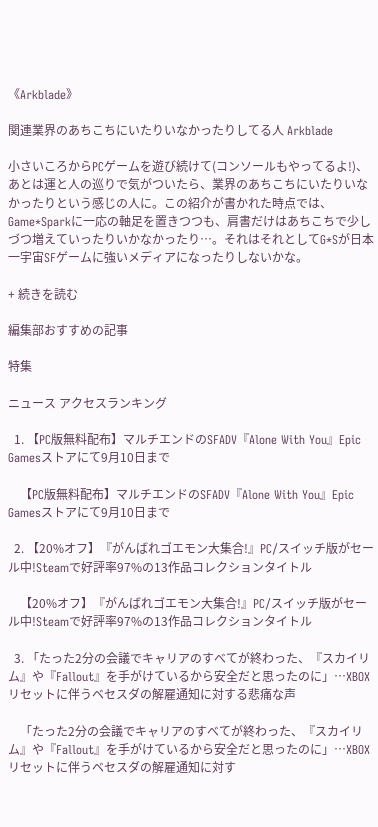《Arkblade》

関連業界のあちこちにいたりいなかったりしてる人 Arkblade

小さいころからPCゲームを遊び続けて(コンソールもやってるよ!)、あとは運と人の巡りで気がついたら、業界のあちこちにいたりいなかったりという感じの人に。この紹介が書かれた時点では、Game*Sparkに一応の軸足を置きつつも、肩書だけはあちこちで少しづつ増えていったりいかなかったり…。それはそれとしてG*Sが日本一宇宙SFゲームに強いメディアになったりしないかな。

+ 続きを読む

編集部おすすめの記事

特集

ニュース アクセスランキング

  1. 【PC版無料配布】マルチエンドのSFADV『Alone With You』Epic Gamesストアにて9月10日まで

    【PC版無料配布】マルチエンドのSFADV『Alone With You』Epic Gamesストアにて9月10日まで

  2. 【20%オフ】『がんばれゴエモン大集合!』PC/スイッチ版がセール中!Steamで好評率97%の13作品コレクションタイトル

    【20%オフ】『がんばれゴエモン大集合!』PC/スイッチ版がセール中!Steamで好評率97%の13作品コレクションタイトル

  3. 「たった2分の会議でキャリアのすべてが終わった、『スカイリム』や『Fallout』を手がけているから安全だと思ったのに」…XBOXリセットに伴うベセスダの解雇通知に対する悲痛な声

    「たった2分の会議でキャリアのすべてが終わった、『スカイリム』や『Fallout』を手がけているから安全だと思ったのに」…XBOXリセットに伴うベセスダの解雇通知に対す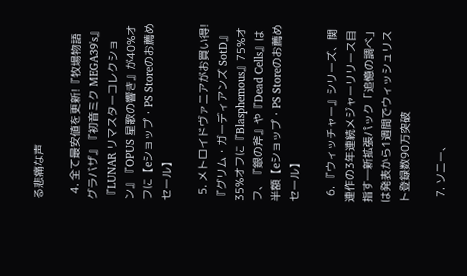る悲痛な声

  4. 全て最安値を更新!『牧場物語 グラバザ』『初音ミク MEGA39's』『LUNAR リマスターコレクション』『OPUS 星歌の響き』が40%オフに【eショップ・PS Storeのお薦めセール】

  5. メトロイドヴァニアがお買い得!『グリム・ガーディアンズ SotD』35%オフに『Blasphemous』75%オフ、『銀の斧』や『Dead Cells』は半額【eショップ・PS Storeのお薦めセール】

  6. 『ウィッチャー』シリーズ、関連作の3年連続メジャーリリース目指す―新拡張パック「追憶の調べ」は発表から1週間でウィッシュリスト登録数90万突破

  7. ソニー、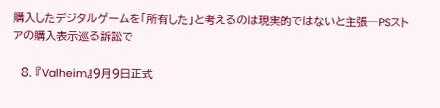購入したデジタルゲームを「所有した」と考えるのは現実的ではないと主張―PSストアの購入表示巡る訴訟で

  8. 『Valheim』9月9日正式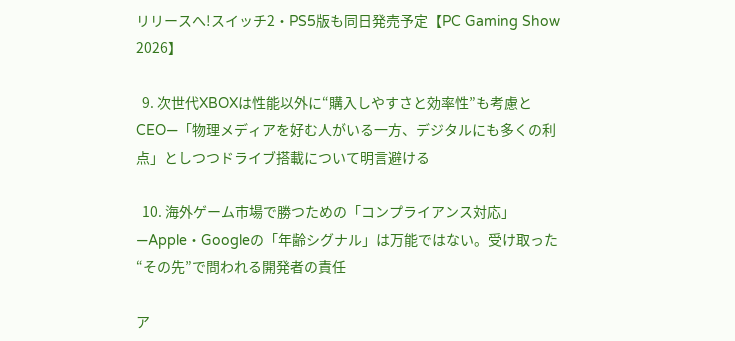リリースへ!スイッチ2・PS5版も同日発売予定【PC Gaming Show 2026】

  9. 次世代XBOXは性能以外に“購入しやすさと効率性”も考慮とCEO―「物理メディアを好む人がいる一方、デジタルにも多くの利点」としつつドライブ搭載について明言避ける

  10. 海外ゲーム市場で勝つための「コンプライアンス対応」―Apple・Googleの「年齢シグナル」は万能ではない。受け取った“その先”で問われる開発者の責任

ア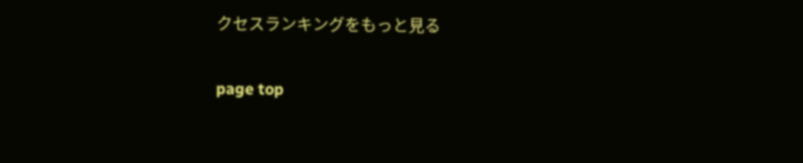クセスランキングをもっと見る

page top